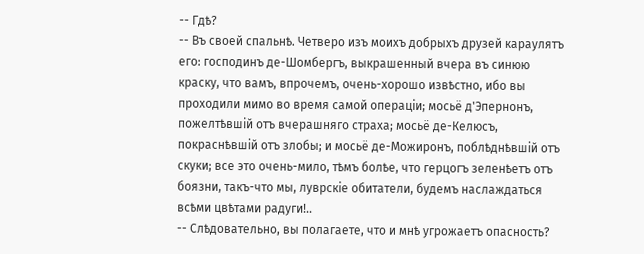-- Гдѣ?
-- Въ своей спальнѣ. Четверо изъ моихъ добрыхъ друзей караулятъ его: господинъ де-Шомбергъ, выкрашенный вчера въ синюю краску, что вамъ, впрочемъ, очень-хорошо извѣстно, ибо вы проходили мимо во время самой операціи; мосьё д'Эпернонъ, пожелтѣвшій отъ вчерашняго страха; мосьё де-Келюсъ, покраснѣвшій отъ злобы; и мосьё де-Можиронъ, поблѣднѣвшій отъ скуки; все это очень-мило, тѣмъ болѣе, что герцогъ зеленѣетъ отъ боязни, такъ-что мы, луврскіе обитатели, будемъ наслаждаться всѣми цвѣтами радуги!..
-- Слѣдовательно, вы полагаете, что и мнѣ угрожаетъ опасность?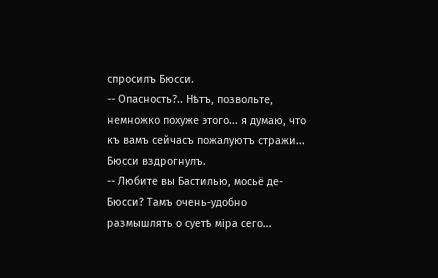спросилъ Бюсси.
-- Опасность?.. Нѣтъ, позвольте, немножко похуже этого... я думаю, что къ вамъ сейчасъ пожалуютъ стражи...
Бюсси вздрогнулъ.
-- Любите вы Бастилью, мосьё де-Бюсси? Тамъ очень-удобно размышлять о суетѣ міра сего...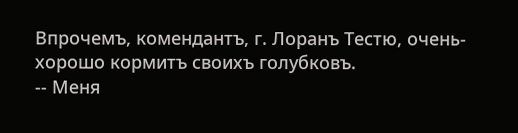Впрочемъ, комендантъ, г. Лоранъ Тестю, очень-хорошо кормитъ своихъ голубковъ.
-- Меня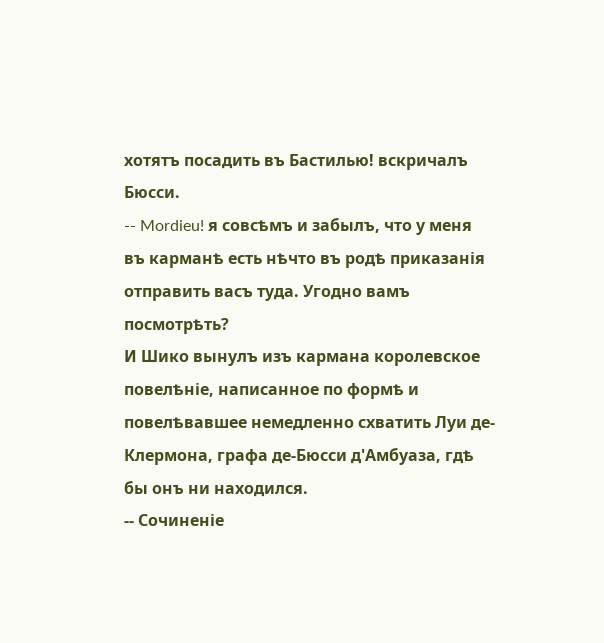хотятъ посадить въ Бастилью! вскричалъ Бюсси.
-- Mordieu! я совсѣмъ и забылъ, что у меня въ карманѣ есть нѣчто въ родѣ приказанія отправить васъ туда. Угодно вамъ посмотрѣть?
И Шико вынулъ изъ кармана королевское повелѣніе, написанное по формѣ и повелѣвавшее немедленно схватить Луи де-Клермона, графа де-Бюсси д'Амбуаза, гдѣ бы онъ ни находился.
-- Сочиненіе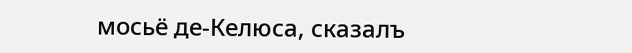мосьё де-Келюса, сказалъ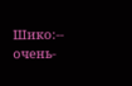Шико:-- очень-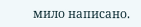мило написано.